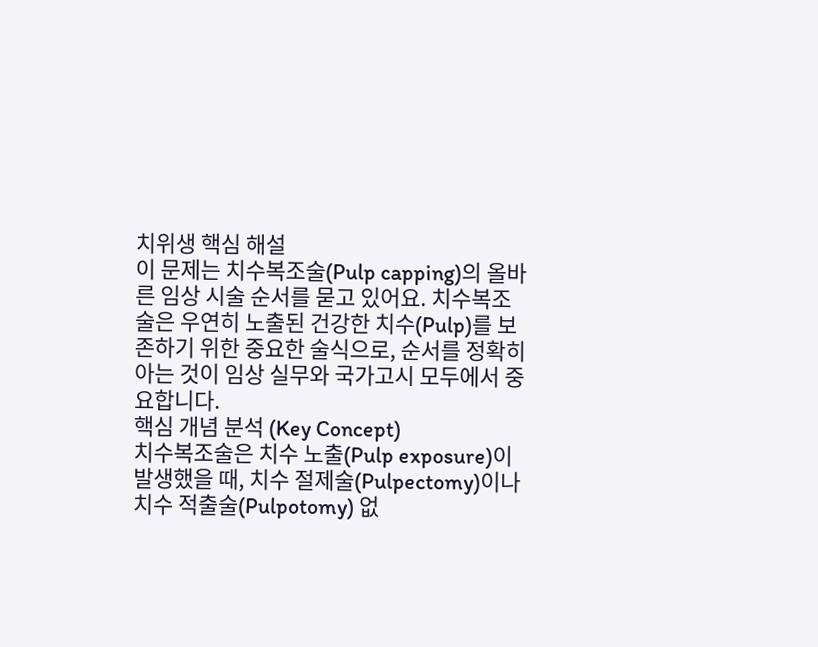치위생 핵심 해설
이 문제는 치수복조술(Pulp capping)의 올바른 임상 시술 순서를 묻고 있어요. 치수복조술은 우연히 노출된 건강한 치수(Pulp)를 보존하기 위한 중요한 술식으로, 순서를 정확히 아는 것이 임상 실무와 국가고시 모두에서 중요합니다.
핵심 개념 분석 (Key Concept)
치수복조술은 치수 노출(Pulp exposure)이 발생했을 때, 치수 절제술(Pulpectomy)이나 치수 적출술(Pulpotomy) 없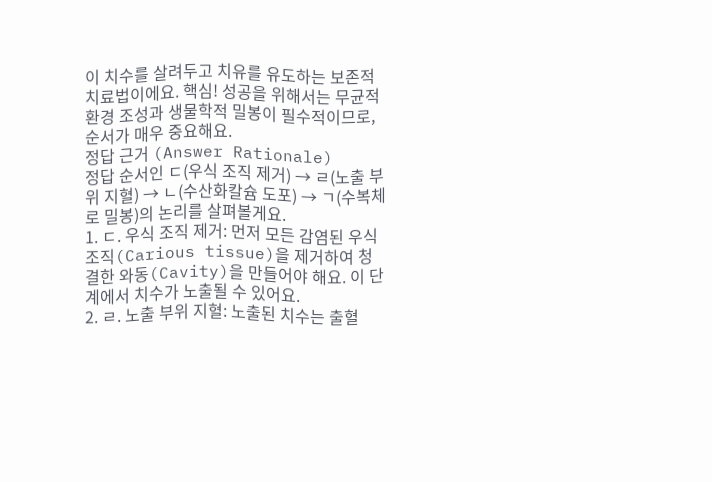이 치수를 살려두고 치유를 유도하는 보존적 치료법이에요. 핵심! 성공을 위해서는 무균적 환경 조성과 생물학적 밀봉이 필수적이므로, 순서가 매우 중요해요.
정답 근거 (Answer Rationale)
정답 순서인 ㄷ(우식 조직 제거) → ㄹ(노출 부위 지혈) → ㄴ(수산화칼슘 도포) → ㄱ(수복체로 밀봉)의 논리를 살펴볼게요.
1. ㄷ. 우식 조직 제거: 먼저 모든 감염된 우식 조직(Carious tissue)을 제거하여 청결한 와동(Cavity)을 만들어야 해요. 이 단계에서 치수가 노출될 수 있어요.
2. ㄹ. 노출 부위 지혈: 노출된 치수는 출혈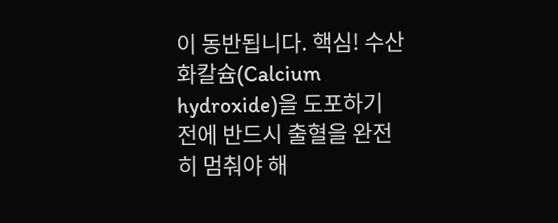이 동반됩니다. 핵심! 수산화칼슘(Calcium hydroxide)을 도포하기 전에 반드시 출혈을 완전히 멈춰야 해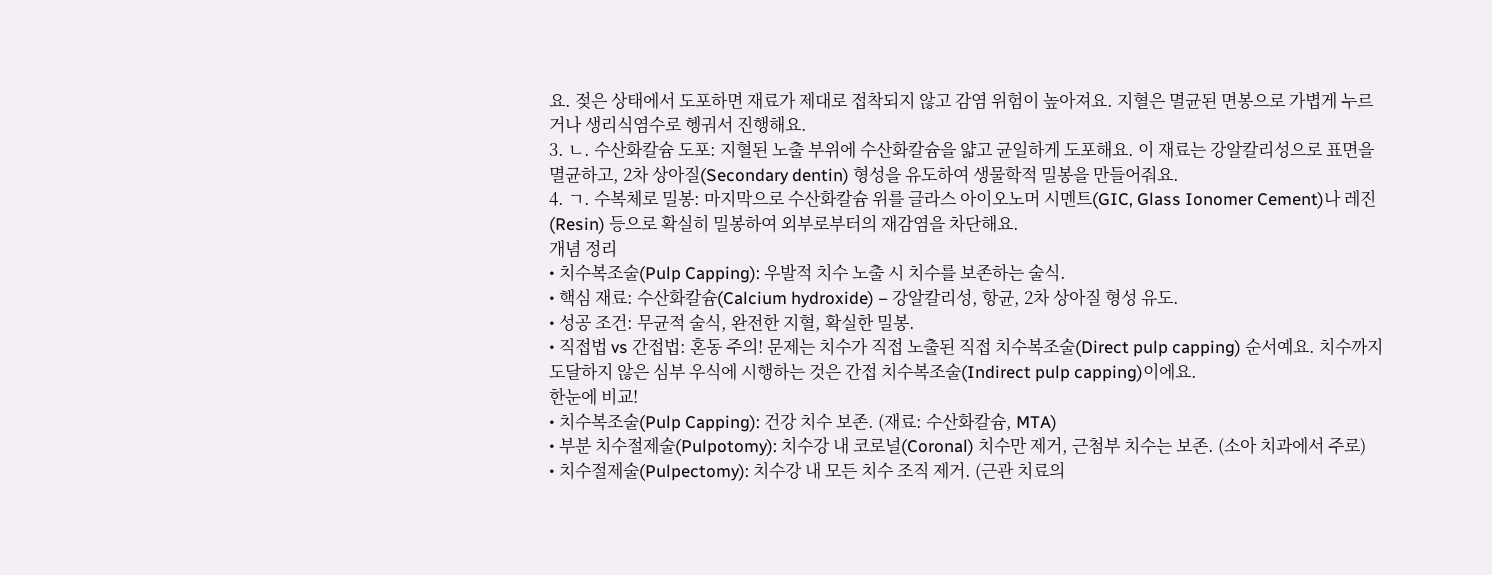요. 젖은 상태에서 도포하면 재료가 제대로 접착되지 않고 감염 위험이 높아져요. 지혈은 멸균된 면봉으로 가볍게 누르거나 생리식염수로 헹궈서 진행해요.
3. ㄴ. 수산화칼슘 도포: 지혈된 노출 부위에 수산화칼슘을 얇고 균일하게 도포해요. 이 재료는 강알칼리성으로 표면을 멸균하고, 2차 상아질(Secondary dentin) 형성을 유도하여 생물학적 밀봉을 만들어줘요.
4. ㄱ. 수복체로 밀봉: 마지막으로 수산화칼슘 위를 글라스 아이오노머 시멘트(GIC, Glass Ionomer Cement)나 레진(Resin) 등으로 확실히 밀봉하여 외부로부터의 재감염을 차단해요.
개념 정리
• 치수복조술(Pulp Capping): 우발적 치수 노출 시 치수를 보존하는 술식.
• 핵심 재료: 수산화칼슘(Calcium hydroxide) – 강알칼리성, 항균, 2차 상아질 형성 유도.
• 성공 조건: 무균적 술식, 완전한 지혈, 확실한 밀봉.
• 직접법 vs 간접법: 혼동 주의! 문제는 치수가 직접 노출된 직접 치수복조술(Direct pulp capping) 순서예요. 치수까지 도달하지 않은 심부 우식에 시행하는 것은 간접 치수복조술(Indirect pulp capping)이에요.
한눈에 비교!
• 치수복조술(Pulp Capping): 건강 치수 보존. (재료: 수산화칼슘, MTA)
• 부분 치수절제술(Pulpotomy): 치수강 내 코로널(Coronal) 치수만 제거, 근첨부 치수는 보존. (소아 치과에서 주로)
• 치수절제술(Pulpectomy): 치수강 내 모든 치수 조직 제거. (근관 치료의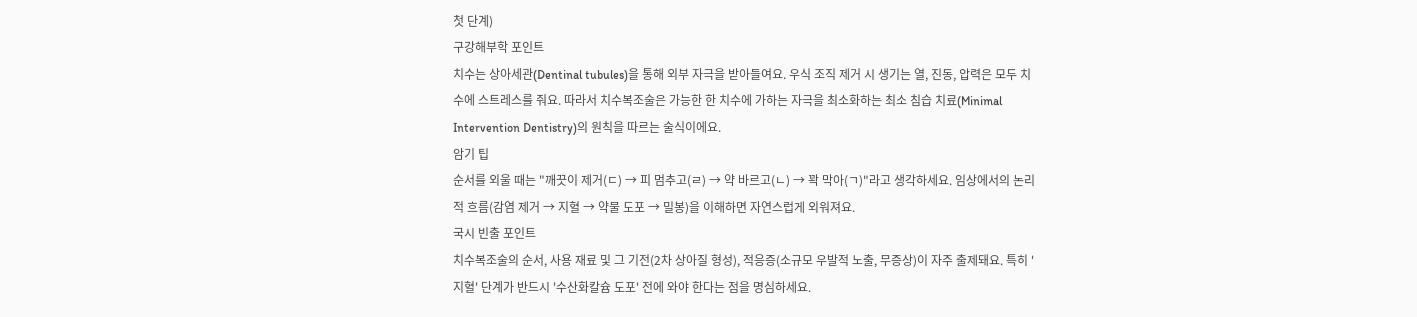첫 단계)
구강해부학 포인트
치수는 상아세관(Dentinal tubules)을 통해 외부 자극을 받아들여요. 우식 조직 제거 시 생기는 열, 진동, 압력은 모두 치수에 스트레스를 줘요. 따라서 치수복조술은 가능한 한 치수에 가하는 자극을 최소화하는 최소 침습 치료(Minimal Intervention Dentistry)의 원칙을 따르는 술식이에요.
암기 팁
순서를 외울 때는 "깨끗이 제거(ㄷ) → 피 멈추고(ㄹ) → 약 바르고(ㄴ) → 꽉 막아(ㄱ)"라고 생각하세요. 임상에서의 논리적 흐름(감염 제거 → 지혈 → 약물 도포 → 밀봉)을 이해하면 자연스럽게 외워져요.
국시 빈출 포인트
치수복조술의 순서, 사용 재료 및 그 기전(2차 상아질 형성), 적응증(소규모 우발적 노출, 무증상)이 자주 출제돼요. 특히 '지혈' 단계가 반드시 '수산화칼슘 도포' 전에 와야 한다는 점을 명심하세요.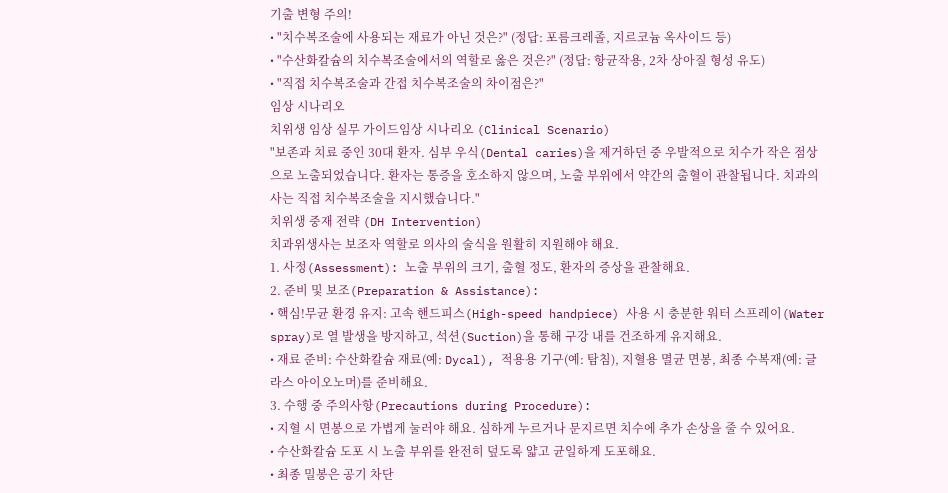기출 변형 주의!
• "치수복조술에 사용되는 재료가 아닌 것은?" (정답: 포름크레졸, 지르코늄 옥사이드 등)
• "수산화칼슘의 치수복조술에서의 역할로 옳은 것은?" (정답: 항균작용, 2차 상아질 형성 유도)
• "직접 치수복조술과 간접 치수복조술의 차이점은?"
임상 시나리오
치위생 임상 실무 가이드임상 시나리오 (Clinical Scenario)
"보존과 치료 중인 30대 환자. 심부 우식(Dental caries)을 제거하던 중 우발적으로 치수가 작은 점상으로 노출되었습니다. 환자는 통증을 호소하지 않으며, 노출 부위에서 약간의 출혈이 관찰됩니다. 치과의사는 직접 치수복조술을 지시했습니다."
치위생 중재 전략 (DH Intervention)
치과위생사는 보조자 역할로 의사의 술식을 원활히 지원해야 해요.
1. 사정(Assessment): 노출 부위의 크기, 출혈 정도, 환자의 증상을 관찰해요.
2. 준비 및 보조(Preparation & Assistance):
• 핵심!무균 환경 유지: 고속 핸드피스(High-speed handpiece) 사용 시 충분한 워터 스프레이(Water spray)로 열 발생을 방지하고, 석션(Suction)을 통해 구강 내를 건조하게 유지해요.
• 재료 준비: 수산화칼슘 재료(예: Dycal), 적용용 기구(예: 탐침), 지혈용 멸균 면봉, 최종 수복재(예: 글라스 아이오노머)를 준비해요.
3. 수행 중 주의사항(Precautions during Procedure):
• 지혈 시 면봉으로 가볍게 눌러야 해요. 심하게 누르거나 문지르면 치수에 추가 손상을 줄 수 있어요.
• 수산화칼슘 도포 시 노출 부위를 완전히 덮도록 얇고 균일하게 도포해요.
• 최종 밀봉은 공기 차단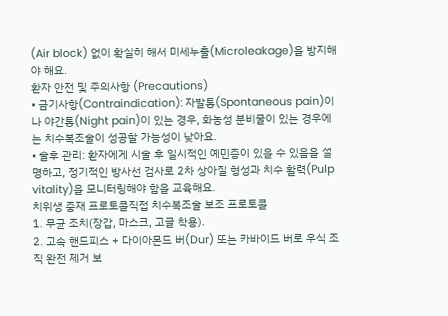(Air block) 없이 확실히 해서 미세누출(Microleakage)을 방지해야 해요.
환자 안전 및 주의사항 (Precautions)
• 금기사항(Contraindication): 자발통(Spontaneous pain)이나 야간통(Night pain)이 있는 경우, 화농성 분비물이 있는 경우에는 치수복조술이 성공할 가능성이 낮아요.
• 술후 관리: 환자에게 시술 후 일시적인 예민증이 있을 수 있음을 설명하고, 정기적인 방사선 검사로 2차 상아질 형성과 치수 활력(Pulp vitality)을 모니터링해야 함을 교육해요.
치위생 중재 프로토콜직접 치수복조술 보조 프로토콜
1. 무균 조치(장갑, 마스크, 고글 착용).
2. 고속 핸드피스 + 다이아몬드 버(Dur) 또는 카바이드 버로 우식 조직 완전 제거 보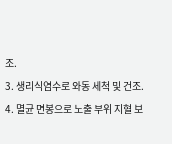조.
3. 생리식염수로 와동 세척 및 건조.
4. 멸균 면봉으로 노출 부위 지혈 보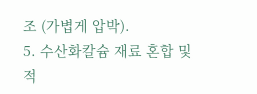조 (가볍게 압박).
5. 수산화칼슘 재료 혼합 및 적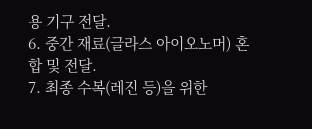용 기구 전달.
6. 중간 재료(글라스 아이오노머) 혼합 및 전달.
7. 최종 수복(레진 등)을 위한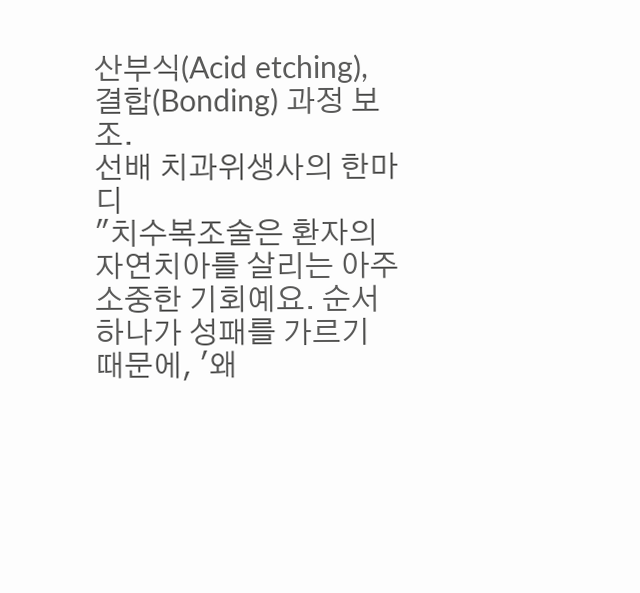산부식(Acid etching), 결합(Bonding) 과정 보조.
선배 치과위생사의 한마디
"치수복조술은 환자의 자연치아를 살리는 아주 소중한 기회예요. 순서 하나가 성패를 가르기 때문에, '왜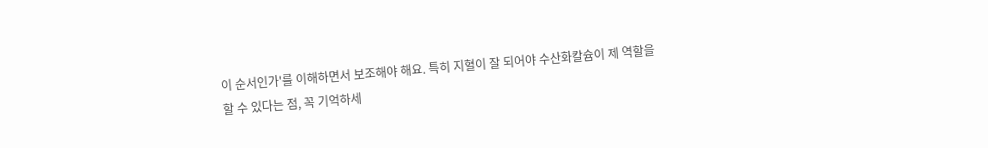이 순서인가'를 이해하면서 보조해야 해요. 특히 지혈이 잘 되어야 수산화칼슘이 제 역할을 할 수 있다는 점, 꼭 기억하세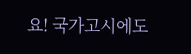요! 국가고시에도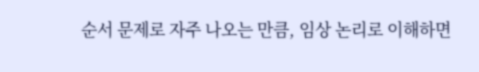순서 문제로 자주 나오는 만큼, 임상 논리로 이해하면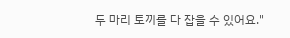두 마리 토끼를 다 잡을 수 있어요."